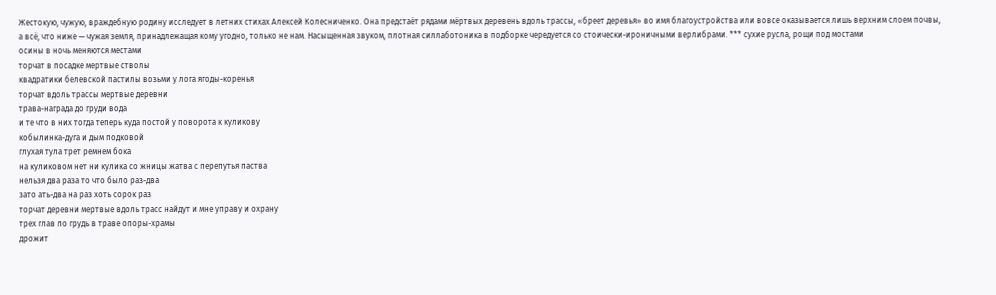Жестокую, чужую, враждебную родину исследует в летних стихах Алексей Колесниченко. Она предстаёт рядами мёртвых деревень вдоль трассы, «бреет деревья» во имя благоустройства или вовсе оказывается лишь верхним слоем почвы, а всё, что ниже — чужая земля, принадлежащая кому угодно, только не нам. Насыщенная звуком, плотная силлаботоника в подборке чередуется со стоически-ироничными верлибрами. *** сухие русла, рощи под мостами
осины в ночь меняются местами
торчат в посадке мертвые стволы
квадратики белевской пастилы возьми у лога ягоды-коренья
торчат вдоль трассы мертвые деревни
трава-награда до груди вода
и те что в них тогда теперь куда постой у поворота к куликову
кобылинка-дуга и дым подковой
глухая тула трет ремнем бока
на куликовом нет ни кулика со жницы жатва с перепутья паства
нельзя два раза то что было раз-два
зато ать-два на раз хоть сорок раз
торчат деревни мертвые вдоль трасс найдут и мне управу и охрану
трех глав по грудь в траве опоры-храмы
дрожит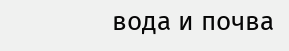вода и почва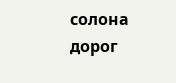солона
дорог